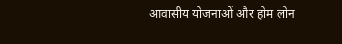आवासीय योजनाओं और होम लोन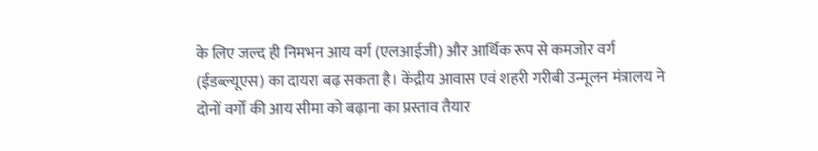के लिए जल्द ही निमभन आय वर्ग (एलआईजी) और आर्थिक रूप से कमजोर वर्ग (ईडब्ल्यूएस) का दायरा बढ़ सकता है। केंद्रीय आवास एवं शहरी गरीबी उन्मूलन मंत्रालय ने दोनों वर्गों की आय सीमा को बढ़ाना का प्रस्ताव तैयार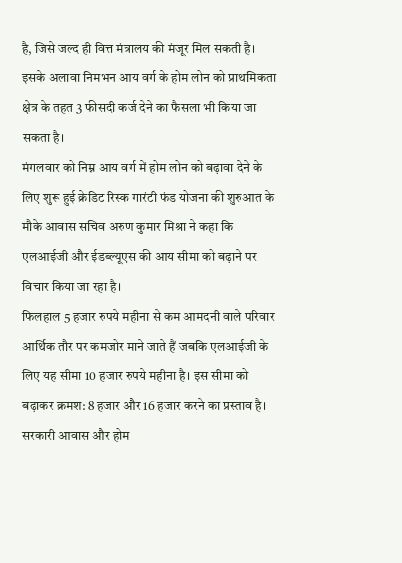है, जिसे जल्द ही वित्त मंत्रालय की मंजूर मिल सकती है। इसके अलावा निमभन आय वर्ग के होम लोन को प्राथमिकता क्षेत्र के तहत 3 फीसदी कर्ज देने का फैसला भी किया जा सकता है।
मंगलवार को निम्न आय वर्ग में होम लोन को बढ़ावा देने के लिए शुरू हुई क्रेडिट रिस्क गारंटी फंड योजना की शुरुआत के मौके आवास सचिव अरुण कुमार मिश्रा ने कहा कि एलआईजी और ईडब्ल्यूएस की आय सीमा को बढ़ाने पर विचार किया जा रहा है।
फिलहाल 5 हजार रुपये महीना से कम आमदनी वाले परिवार आर्थिक तौर पर कमजोर माने जाते हैं जबकि एलआईजी के लिए यह सीमा 10 हजार रुपये महीना है। इस सीमा को बढ़ाकर क्रमश: 8 हजार और 16 हजार करने का प्रस्ताव है। सरकारी आवास और होम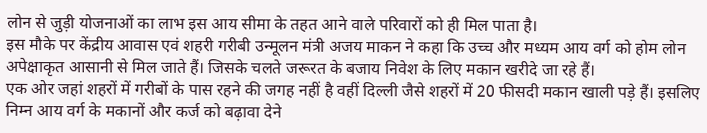लोन से जुड़ी योजनाओं का लाभ इस आय सीमा के तहत आने वाले परिवारों को ही मिल पाता है।
इस मौके पर केंद्रीय आवास एवं शहरी गरीबी उन्मूलन मंत्री अजय माकन ने कहा कि उच्च और मध्यम आय वर्ग को होम लोन अपेक्षाकृत आसानी से मिल जाते हैं। जिसके चलते जरूरत के बजाय निवेश के लिए मकान खरीदे जा रहे हैं।
एक ओर जहां शहरों में गरीबों के पास रहने की जगह नहीं है वहीं दिल्ली जैसे शहरों में 20 फीसदी मकान खाली पड़े हैं। इसलिए निम्न आय वर्ग के मकानों और कर्ज को बढ़ावा देने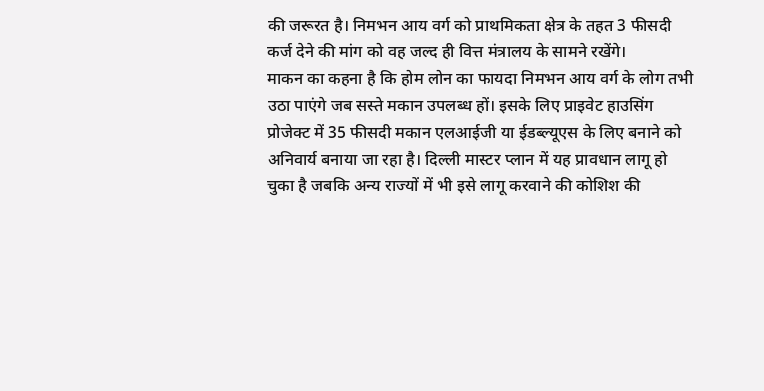की जरूरत है। निमभन आय वर्ग को प्राथमिकता क्षेत्र के तहत 3 फीसदी कर्ज देने की मांग को वह जल्द ही वित्त मंत्रालय के सामने रखेंगे।
माकन का कहना है कि होम लोन का फायदा निमभन आय वर्ग के लोग तभी उठा पाएंगे जब सस्ते मकान उपलब्ध हों। इसके लिए प्राइवेट हाउसिंग प्रोजेक्ट में 35 फीसदी मकान एलआईजी या ईडब्ल्यूएस के लिए बनाने को अनिवार्य बनाया जा रहा है। दिल्ली मास्टर प्लान में यह प्रावधान लागू हो चुका है जबकि अन्य राज्यों में भी इसे लागू करवाने की कोशिश की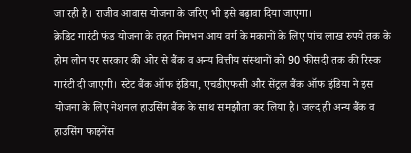जा रही है। राजीव आवास योजना के जरिए भी इसे बढ़ावा दिया जाएगा।
क्रेडिट गारंटी फंड योजना के तहत निमभन आय वर्ग के मकानों के लिए पांच लाख रुपये तक के होम लोन पर सरकार की ओर से बैंक व अन्य वित्तीय संस्थानों को 90 फीसदी तक की रिस्क गारंटी दी जाएगी। स्टेट बैंक ऑफ इंडिया, एचडीएफसी और सेंट्रल बैंक ऑफ इंडिया ने इस योजना के लिए नेशनल हाउसिंग बैंक के साथ समझौता कर लिया है। जल्द ही अन्य बैंक व हाउसिंग फाइनेंस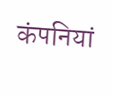कंपनियां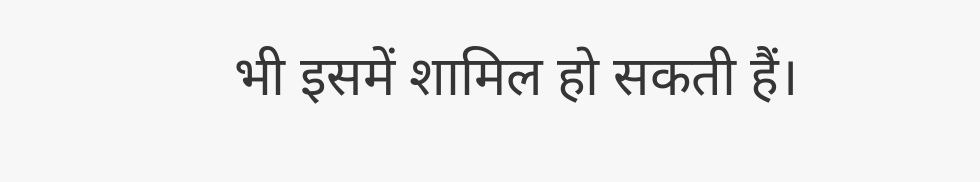भी इसमें शामिल हो सकती हैं।